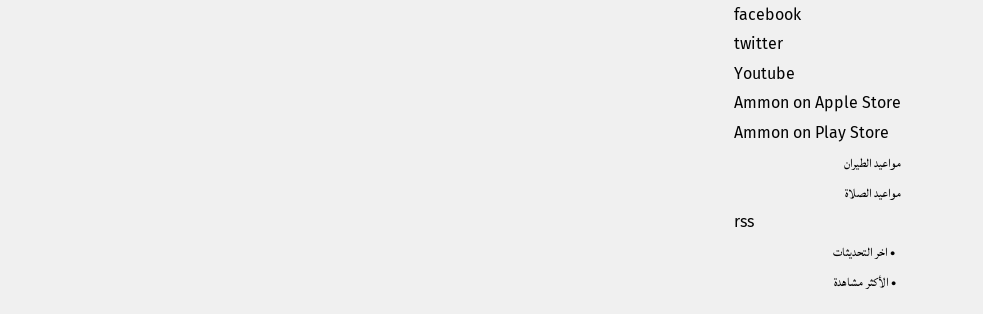facebook
twitter
Youtube
Ammon on Apple Store
Ammon on Play Store
مواعيد الطيران
مواعيد الصلاة
rss
  • اخر التحديثات
  • الأكثر مشاهدة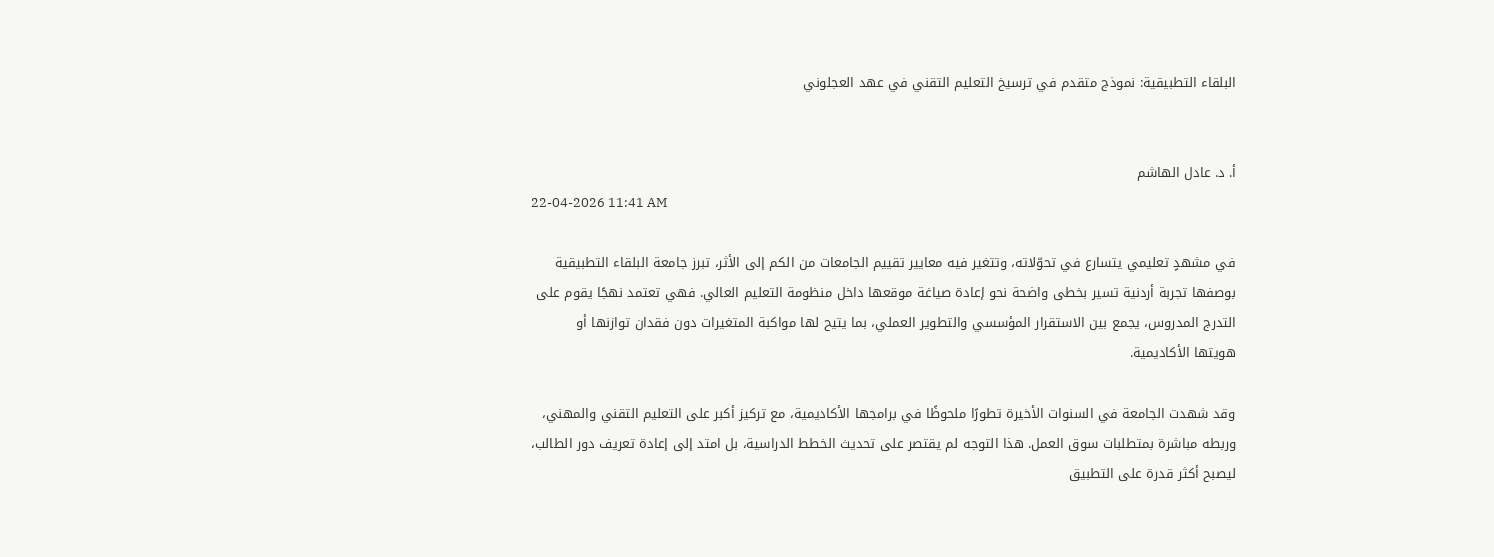البلقاء التطبيقية: نموذج متقدم في ترسيخ التعليم التقني في عهد العجلوني


أ. د. عادل الهاشم
22-04-2026 11:41 AM

في مشهدٍ تعليمي يتسارع في تحوّلاته، وتتغير فيه معايير تقييم الجامعات من الكم إلى الأثر، تبرز جامعة البلقاء التطبيقية بوصفها تجربة أردنية تسير بخطى واضحة نحو إعادة صياغة موقعها داخل منظومة التعليم العالي. فهي تعتمد نهجًا يقوم على التدرج المدروس، يجمع بين الاستقرار المؤسسي والتطوير العملي، بما يتيح لها مواكبة المتغيرات دون فقدان توازنها أو هويتها الأكاديمية.

وقد شهدت الجامعة في السنوات الأخيرة تطورًا ملحوظًا في برامجها الأكاديمية، مع تركيز أكبر على التعليم التقني والمهني، وربطه مباشرة بمتطلبات سوق العمل. هذا التوجه لم يقتصر على تحديث الخطط الدراسية، بل امتد إلى إعادة تعريف دور الطالب، ليصبح أكثر قدرة على التطبيق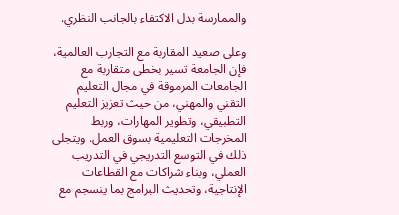والممارسة بدل الاكتفاء بالجانب النظري.

وعلى صعيد المقاربة مع التجارب العالمية، فإن الجامعة تسير بخطى متقاربة مع الجامعات المرموقة في مجال التعليم التقني والمهني، من حيث تعزيز التعليم التطبيقي، وتطوير المهارات، وربط المخرجات التعليمية بسوق العمل. ويتجلى ذلك في التوسع التدريجي في التدريب العملي، وبناء شراكات مع القطاعات الإنتاجية، وتحديث البرامج بما ينسجم مع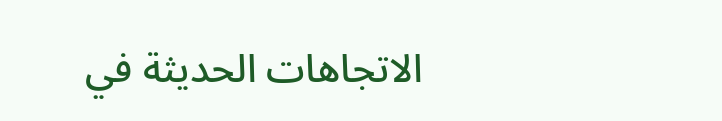الاتجاهات الحديثة في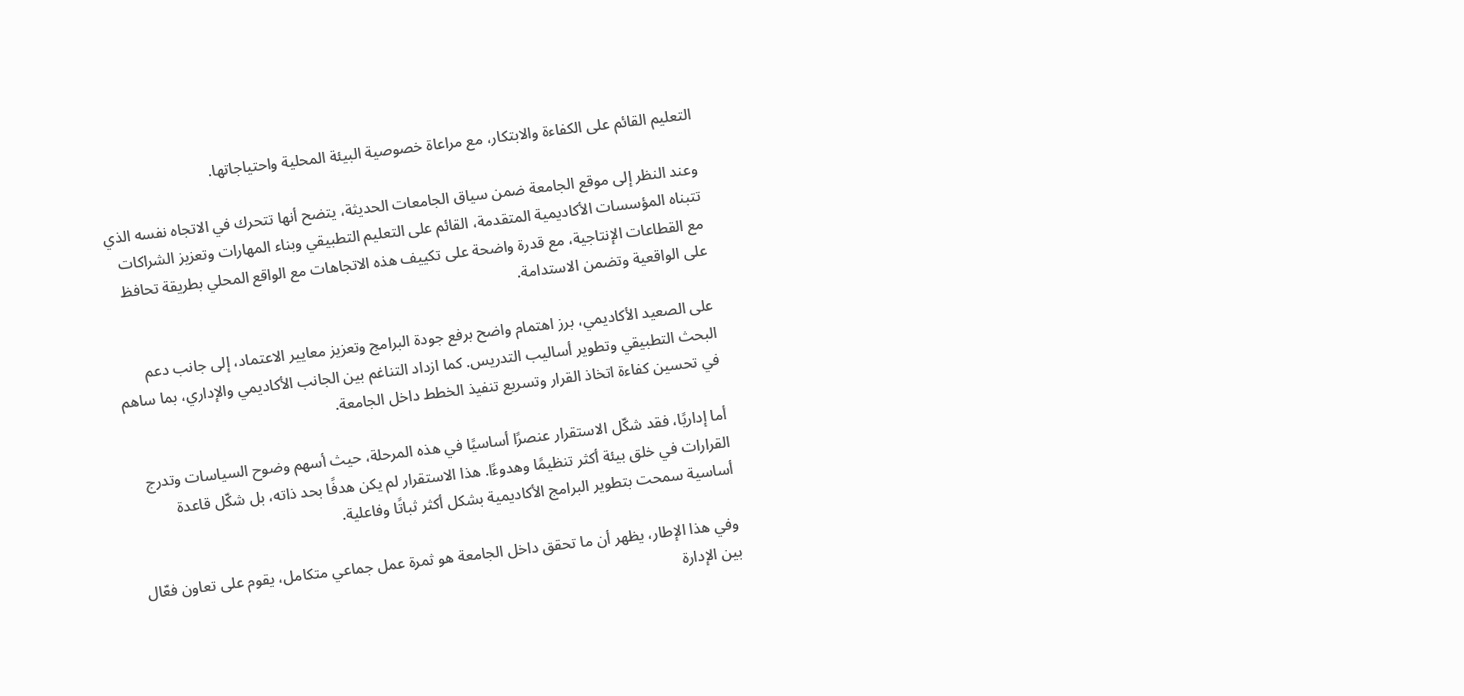التعليم القائم على الكفاءة والابتكار، مع مراعاة خصوصية البيئة المحلية واحتياجاتها.

وعند النظر إلى موقع الجامعة ضمن سياق الجامعات الحديثة، يتضح أنها تتحرك في الاتجاه نفسه الذي تتبناه المؤسسات الأكاديمية المتقدمة، القائم على التعليم التطبيقي وبناء المهارات وتعزيز الشراكات مع القطاعات الإنتاجية، مع قدرة واضحة على تكييف هذه الاتجاهات مع الواقع المحلي بطريقة تحافظ على الواقعية وتضمن الاستدامة.

على الصعيد الأكاديمي، برز اهتمام واضح برفع جودة البرامج وتعزيز معايير الاعتماد، إلى جانب دعم البحث التطبيقي وتطوير أساليب التدريس. كما ازداد التناغم بين الجانب الأكاديمي والإداري، بما ساهم في تحسين كفاءة اتخاذ القرار وتسريع تنفيذ الخطط داخل الجامعة.

أما إداريًا، فقد شكّل الاستقرار عنصرًا أساسيًا في هذه المرحلة، حيث أسهم وضوح السياسات وتدرج القرارات في خلق بيئة أكثر تنظيمًا وهدوءًا. هذا الاستقرار لم يكن هدفًا بحد ذاته، بل شكّل قاعدة أساسية سمحت بتطوير البرامج الأكاديمية بشكل أكثر ثباتًا وفاعلية.

وفي هذا الإطار، يظهر أن ما تحقق داخل الجامعة هو ثمرة عمل جماعي متكامل، يقوم على تعاون فعّال بين الإدارة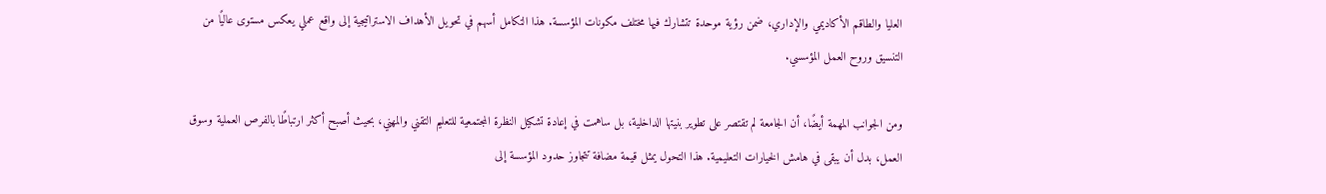العليا والطاقم الأكاديمي والإداري، ضمن رؤية موحدة تتشارك فيها مختلف مكونات المؤسسة. هذا التكامل أسهم في تحويل الأهداف الاستراتيجية إلى واقع عملي يعكس مستوى عاليًا من التنسيق وروح العمل المؤسسي.

ومن الجوانب المهمة أيضًا، أن الجامعة لم تقتصر على تطوير بنيتها الداخلية، بل ساهمت في إعادة تشكيل النظرة المجتمعية للتعليم التقني والمهني، بحيث أصبح أكثر ارتباطًا بالفرص العملية وسوق العمل، بدل أن يبقى في هامش الخيارات التعليمية. هذا التحول يمثل قيمة مضافة تتجاوز حدود المؤسسة إلى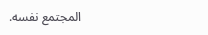المجتمع نفسه.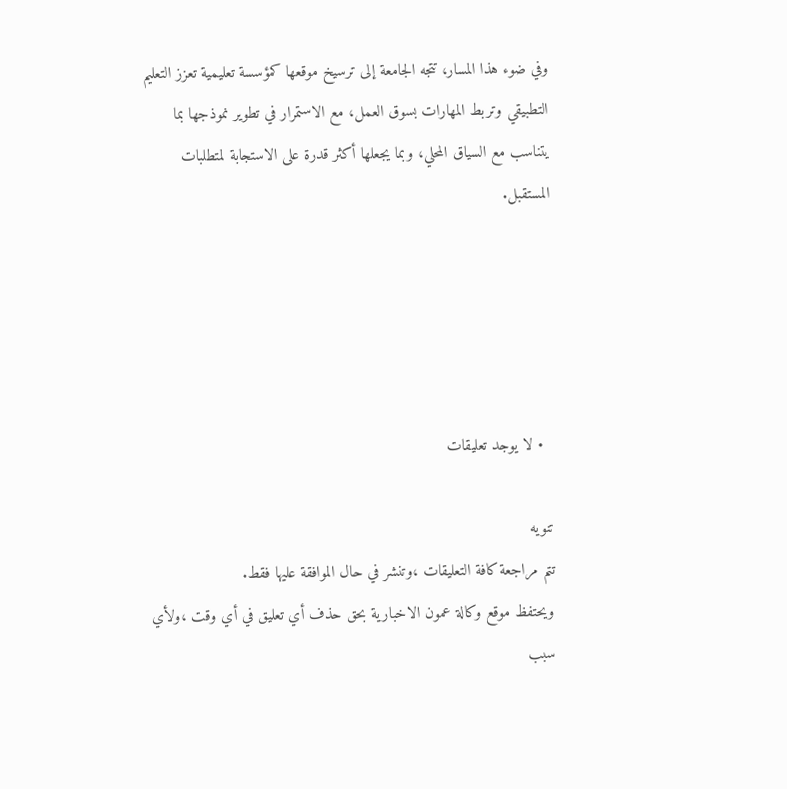وفي ضوء هذا المسار، تتجه الجامعة إلى ترسيخ موقعها كمؤسسة تعليمية تعزز التعليم التطبيقي وتربط المهارات بسوق العمل، مع الاستمرار في تطوير نموذجها بما يتناسب مع السياق المحلي، وبما يجعلها أكثر قدرة على الاستجابة لمتطلبات المستقبل.





  • لا يوجد تعليقات

تنويه
تتم مراجعة كافة التعليقات ،وتنشر في حال الموافقة عليها فقط.
ويحتفظ موقع وكالة عمون الاخبارية بحق حذف أي تعليق في أي وقت ،ولأي سبب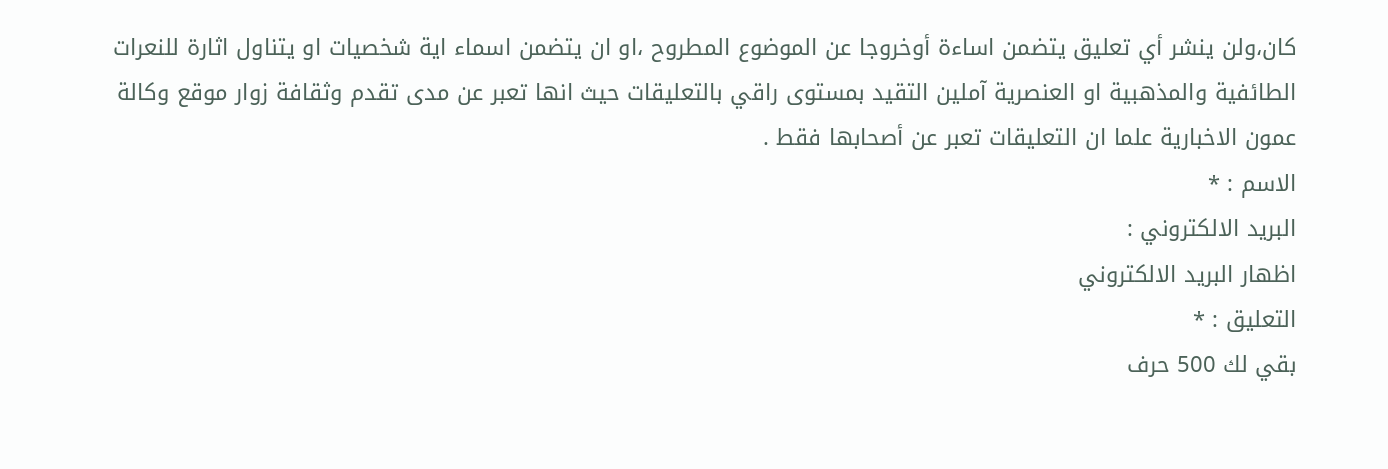كان،ولن ينشر أي تعليق يتضمن اساءة أوخروجا عن الموضوع المطروح ،او ان يتضمن اسماء اية شخصيات او يتناول اثارة للنعرات الطائفية والمذهبية او العنصرية آملين التقيد بمستوى راقي بالتعليقات حيث انها تعبر عن مدى تقدم وثقافة زوار موقع وكالة عمون الاخبارية علما ان التعليقات تعبر عن أصحابها فقط .
الاسم : *
البريد الالكتروني :
اظهار البريد الالكتروني
التعليق : *
بقي لك 500 حرف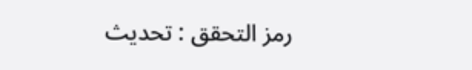رمز التحقق : تحديث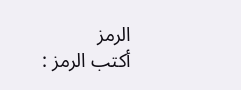الرمز
أكتب الرمز :